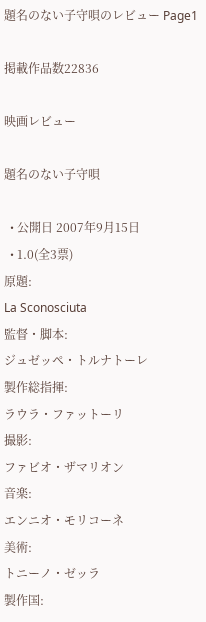題名のない子守唄のレビュー Page1

掲載作品数22836

映画レビュー

題名のない子守唄

  • 公開日 2007年9月15日
  • 1.0(全3票)
原題:
La Sconosciuta
監督・脚本:
ジュゼッペ・トルナトーレ
製作総指揮:
ラウラ・ファットーリ
撮影:
ファビオ・ザマリオン
音楽:
エンニオ・モリコーネ
美術:
トニーノ・ゼッラ
製作国: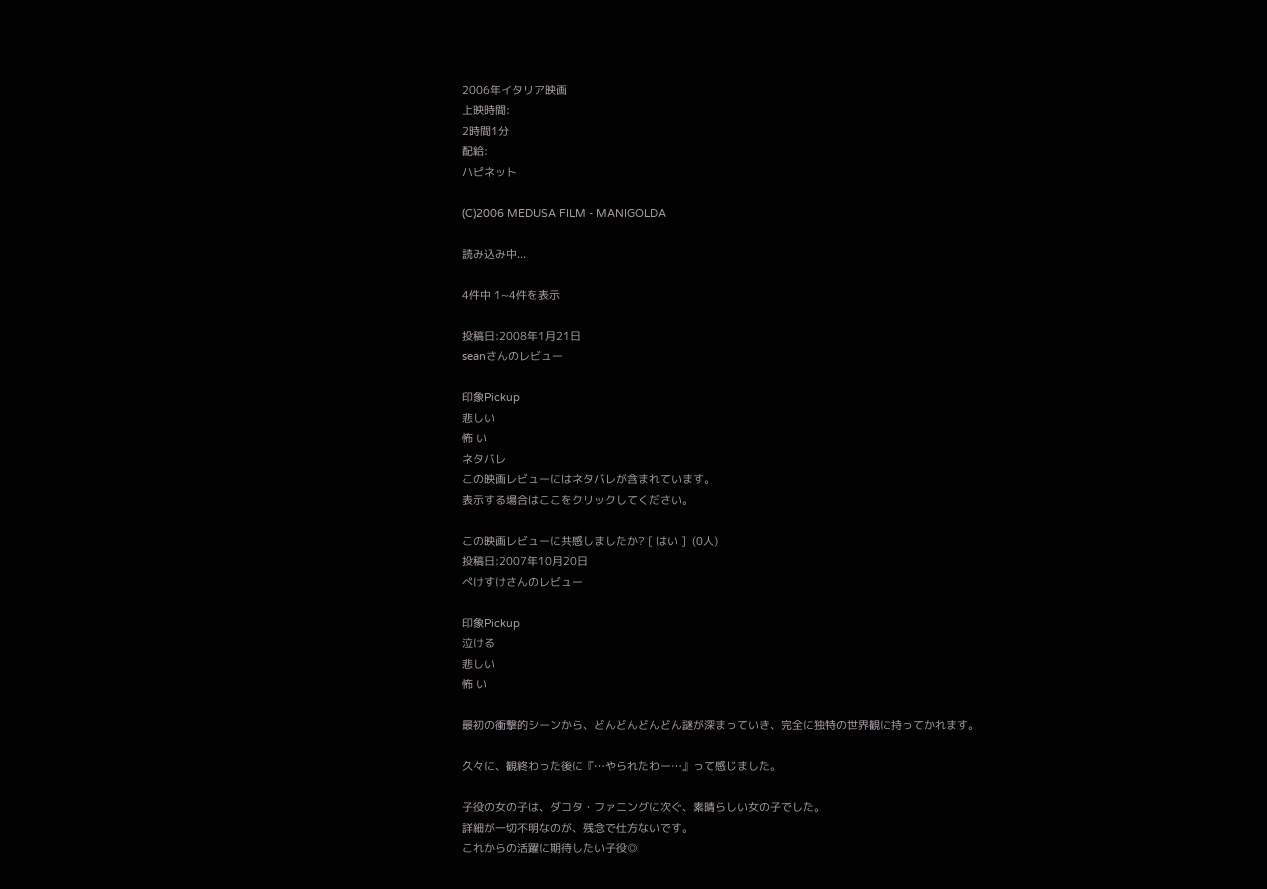2006年イタリア映画
上映時間:
2時間1分
配給:
ハピネット

(C)2006 MEDUSA FILM - MANIGOLDA

読み込み中...

4件中 1~4件を表示

投稿日:2008年1月21日
seanさんのレビュー

印象Pickup
悲しい
怖 い
ネタバレ
この映画レビューにはネタバレが含まれています。
表示する場合はここをクリックしてください。

この映画レビューに共感しましたか? [ はい ]  (0人)
投稿日:2007年10月20日
ぺけすけさんのレビュー

印象Pickup
泣ける
悲しい
怖 い

最初の衝撃的シーンから、どんどんどんどん謎が深まっていき、完全に独特の世界観に持ってかれます。

久々に、観終わった後に『…やられたわー…』って感じました。

子役の女の子は、ダコタ・ファニングに次ぐ、素晴らしい女の子でした。
詳細が一切不明なのが、残念で仕方ないです。
これからの活躍に期待したい子役◎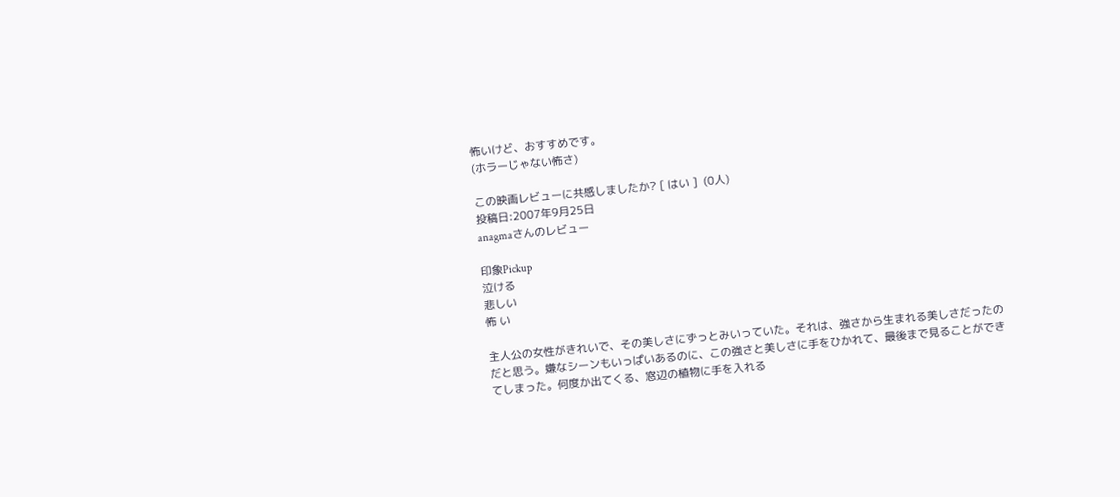怖いけど、おすすめです。
(ホラーじゃない怖さ)

この映画レビューに共感しましたか? [ はい ]  (0人)
投稿日:2007年9月25日
anagmaさんのレビュー

印象Pickup
泣ける
悲しい
怖 い

主人公の女性がきれいで、その美しさにずっとみいっていた。それは、強さから生まれる美しさだったのだと思う。嫌なシーンもいっぱいあるのに、この強さと美しさに手をひかれて、最後まで見ることができてしまった。何度か出てくる、窓辺の植物に手を入れる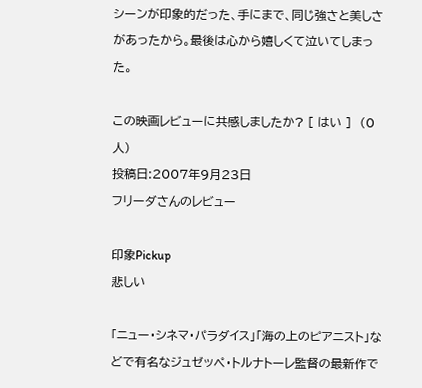シーンが印象的だった、手にまで、同じ強さと美しさがあったから。最後は心から嬉しくて泣いてしまった。

この映画レビューに共感しましたか? [ はい ]  (0人)
投稿日:2007年9月23日
フリーダさんのレビュー

印象Pickup
悲しい

「ニュー・シネマ・パラダイス」「海の上のピアニスト」などで有名なジュゼッペ・トルナトーレ監督の最新作で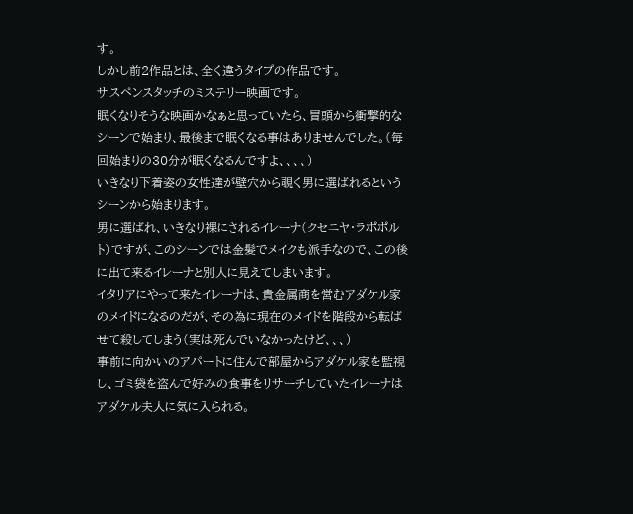す。
しかし前2作品とは、全く違うタイプの作品です。
サスペンスタッチのミステリー映画です。
眠くなりそうな映画かなぁと思っていたら、冒頭から衝撃的なシーンで始まり、最後まで眠くなる事はありませんでした。(毎回始まりの30分が眠くなるんですよ、、、、)
いきなり下着姿の女性達が壁穴から覗く男に選ばれるというシーンから始まります。
男に選ばれ、いきなり裸にされるイレーナ(クセニヤ・ラポポルト)ですが、このシーンでは金髪でメイクも派手なので、この後に出て来るイレーナと別人に見えてしまいます。
イタリアにやって来たイレーナは、貴金属商を営むアダケル家のメイドになるのだが、その為に現在のメイドを階段から転ばせて殺してしまう(実は死んでいなかったけど、、、)
事前に向かいのアパートに住んで部屋からアダケル家を監視し、ゴミ袋を盗んで好みの食事をリサーチしていたイレーナはアダケル夫人に気に入られる。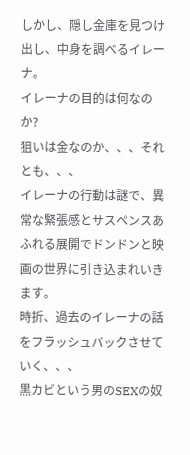しかし、隠し金庫を見つけ出し、中身を調べるイレーナ。
イレーナの目的は何なのか?
狙いは金なのか、、、それとも、、、
イレーナの行動は謎で、異常な緊張感とサスペンスあふれる展開でドンドンと映画の世界に引き込まれいきます。
時折、過去のイレーナの話をフラッシュバックさせていく、、、
黒カビという男のSEXの奴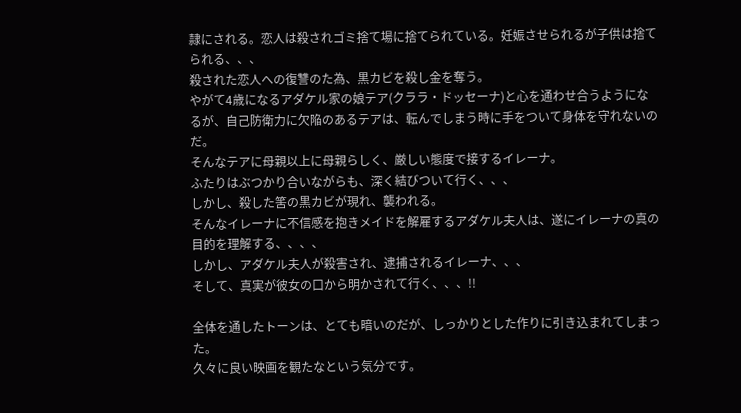隷にされる。恋人は殺されゴミ捨て場に捨てられている。妊娠させられるが子供は捨てられる、、、
殺された恋人への復讐のた為、黒カビを殺し金を奪う。
やがて4歳になるアダケル家の娘テア(クララ・ドッセーナ)と心を通わせ合うようになるが、自己防衛力に欠陥のあるテアは、転んでしまう時に手をついて身体を守れないのだ。
そんなテアに母親以上に母親らしく、厳しい態度で接するイレーナ。
ふたりはぶつかり合いながらも、深く結びついて行く、、、
しかし、殺した筈の黒カビが現れ、襲われる。
そんなイレーナに不信感を抱きメイドを解雇するアダケル夫人は、遂にイレーナの真の目的を理解する、、、、
しかし、アダケル夫人が殺害され、逮捕されるイレーナ、、、
そして、真実が彼女の口から明かされて行く、、、!!

全体を通したトーンは、とても暗いのだが、しっかりとした作りに引き込まれてしまった。
久々に良い映画を観たなという気分です。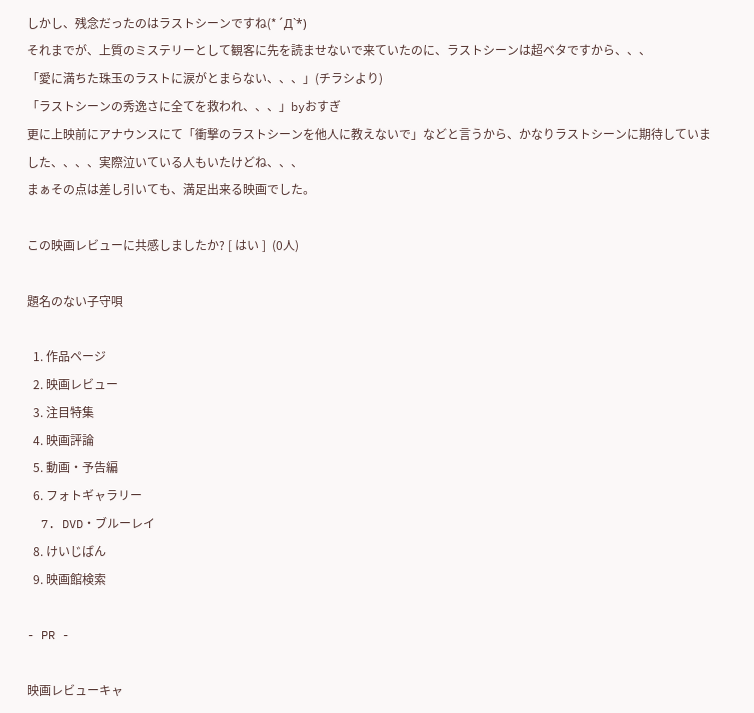しかし、残念だったのはラストシーンですね(*´Д`*)
それまでが、上質のミステリーとして観客に先を読ませないで来ていたのに、ラストシーンは超ベタですから、、、
「愛に満ちた珠玉のラストに涙がとまらない、、、」(チラシより)
「ラストシーンの秀逸さに全てを救われ、、、」byおすぎ
更に上映前にアナウンスにて「衝撃のラストシーンを他人に教えないで」などと言うから、かなりラストシーンに期待していました、、、、実際泣いている人もいたけどね、、、
まぁその点は差し引いても、満足出来る映画でした。

この映画レビューに共感しましたか? [ はい ]  (0人)

題名のない子守唄

  1. 作品ページ
  2. 映画レビュー
  3. 注目特集
  4. 映画評論
  5. 動画・予告編
  6. フォトギャラリー
  7. DVD・ブルーレイ
  8. けいじばん
  9. 映画館検索

- PR -

映画レビューキャ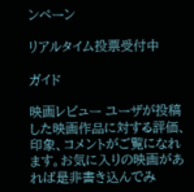ンペーン

リアルタイム投票受付中

ガイド

映画レビュー ユーザが投稿した映画作品に対する評価、印象、コメントがご覧になれます。お気に入りの映画があれば是非書き込んでみ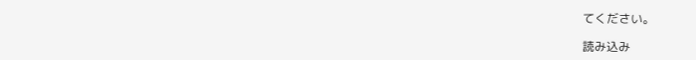てください。

読み込み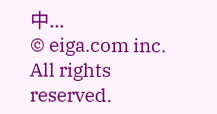中...
© eiga.com inc. All rights reserved.